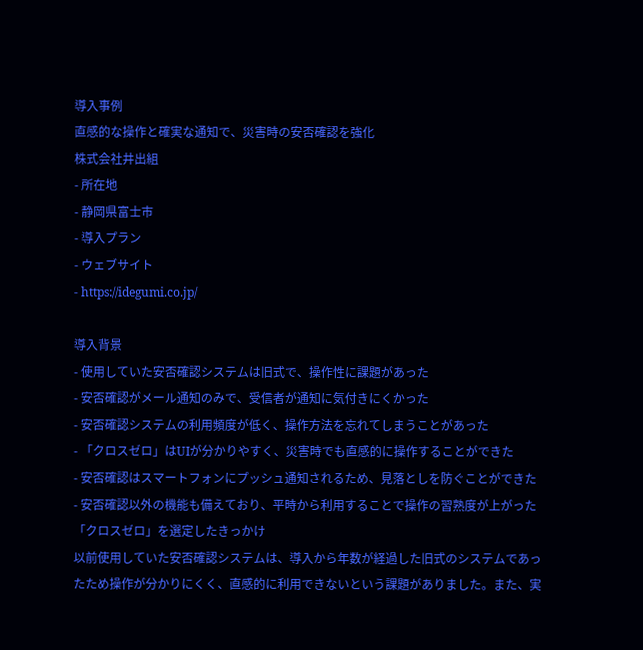導入事例
直感的な操作と確実な通知で、災害時の安否確認を強化
株式会社井出組
- 所在地
- 静岡県富士市
- 導入プラン
- ウェブサイト
- https://idegumi.co.jp/

導入背景
- 使用していた安否確認システムは旧式で、操作性に課題があった
- 安否確認がメール通知のみで、受信者が通知に気付きにくかった
- 安否確認システムの利用頻度が低く、操作方法を忘れてしまうことがあった
- 「クロスゼロ」はUIが分かりやすく、災害時でも直感的に操作することができた
- 安否確認はスマートフォンにプッシュ通知されるため、見落としを防ぐことができた
- 安否確認以外の機能も備えており、平時から利用することで操作の習熟度が上がった
「クロスゼロ」を選定したきっかけ
以前使用していた安否確認システムは、導入から年数が経過した旧式のシステムであったため操作が分かりにくく、直感的に利用できないという課題がありました。また、実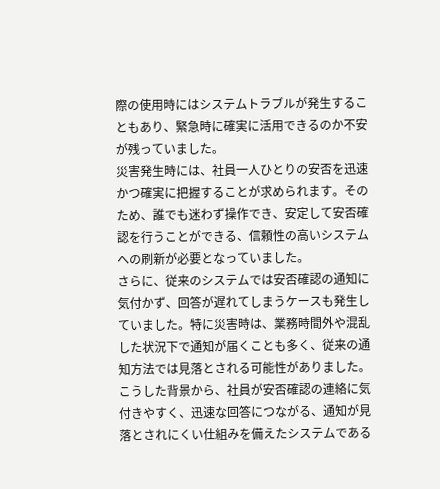際の使用時にはシステムトラブルが発生することもあり、緊急時に確実に活用できるのか不安が残っていました。
災害発生時には、社員一人ひとりの安否を迅速かつ確実に把握することが求められます。そのため、誰でも迷わず操作でき、安定して安否確認を行うことができる、信頼性の高いシステムへの刷新が必要となっていました。
さらに、従来のシステムでは安否確認の通知に気付かず、回答が遅れてしまうケースも発生していました。特に災害時は、業務時間外や混乱した状況下で通知が届くことも多く、従来の通知方法では見落とされる可能性がありました。
こうした背景から、社員が安否確認の連絡に気付きやすく、迅速な回答につながる、通知が見落とされにくい仕組みを備えたシステムである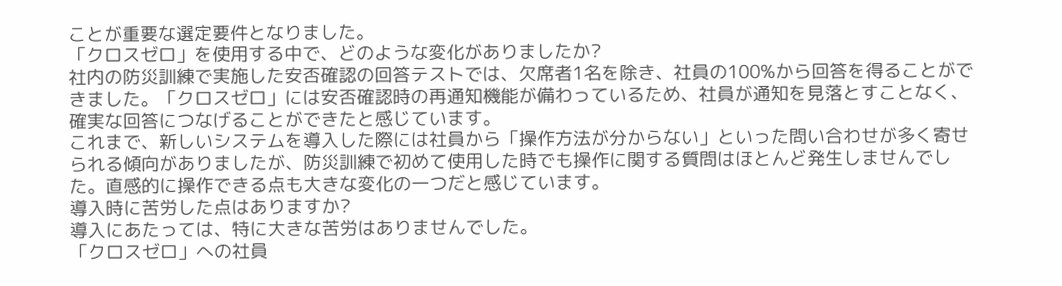ことが重要な選定要件となりました。
「クロスゼロ」を使用する中で、どのような変化がありましたか?
社内の防災訓練で実施した安否確認の回答テストでは、欠席者1名を除き、社員の100%から回答を得ることができました。「クロスゼロ」には安否確認時の再通知機能が備わっているため、社員が通知を見落とすことなく、確実な回答につなげることができたと感じています。
これまで、新しいシステムを導入した際には社員から「操作方法が分からない」といった問い合わせが多く寄せられる傾向がありましたが、防災訓練で初めて使用した時でも操作に関する質問はほとんど発生しませんでした。直感的に操作できる点も大きな変化の一つだと感じています。
導入時に苦労した点はありますか?
導入にあたっては、特に大きな苦労はありませんでした。
「クロスゼロ」への社員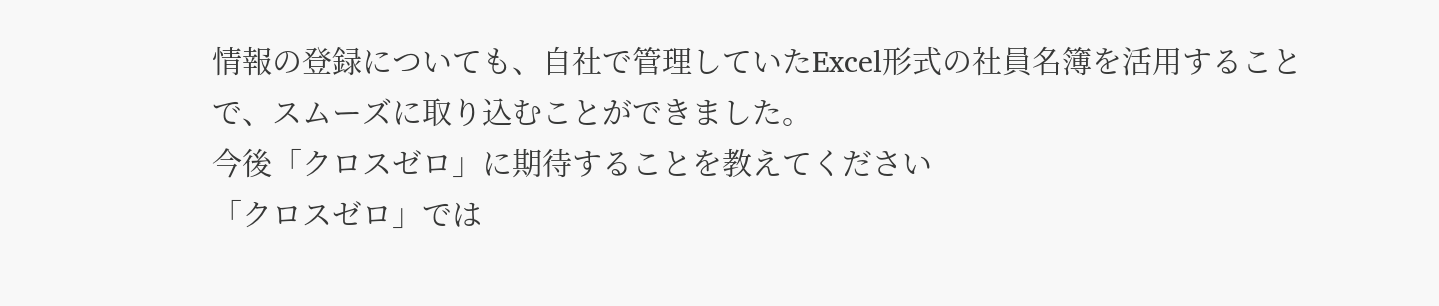情報の登録についても、自社で管理していたExcel形式の社員名簿を活用することで、スムーズに取り込むことができました。
今後「クロスゼロ」に期待することを教えてください
「クロスゼロ」では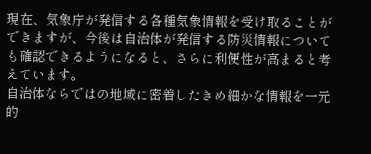現在、気象庁が発信する各種気象情報を受け取ることができますが、今後は自治体が発信する防災情報についても確認できるようになると、さらに利便性が高まると考えています。
自治体ならではの地域に密着したきめ細かな情報を一元的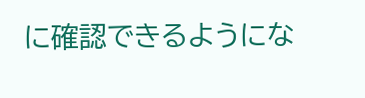に確認できるようにな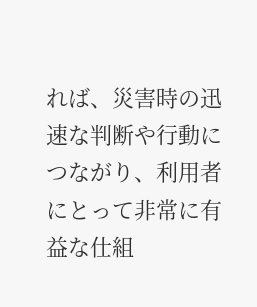れば、災害時の迅速な判断や行動につながり、利用者にとって非常に有益な仕組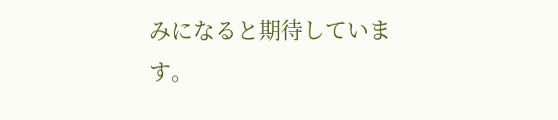みになると期待しています。